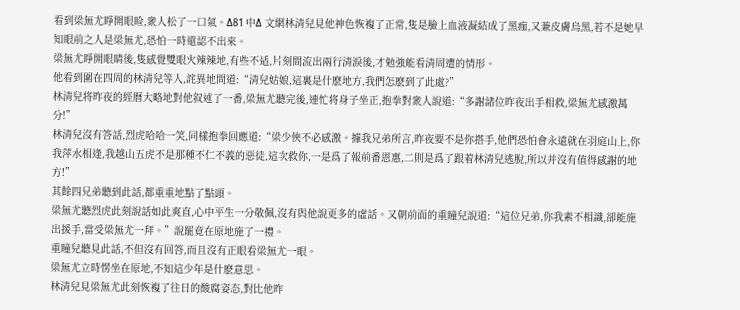看到梁無尤睜開眼睑,衆人松了一口氣。Δ81 中Δ 文網林清兒見他神色恢複了正常,隻是臉上血液凝結成了黑痂,又兼皮膚烏黑,若不是她早知眼前之人是梁無尤,恐怕一時還認不出來。
梁無尤睜開眼睛後,隻感覺雙眼火辣辣地,有些不适,片刻間流出兩行清淚後,才勉強能看清周遭的情形。
他看到圍在四周的林清兒等人,詫異地問道:“清兒姑娘,這裏是什麽地方,我們怎麽到了此處?”
林清兒将昨夜的經曆大略地對他叙述了一番,梁無尤聽完後,連忙将身子坐正,抱拳對衆人說道:“多謝諸位昨夜出手相救,梁無尤感激萬分!”
林清兒沒有答話,烈虎哈哈一笑,同樣抱拳回應道:“梁少俠不必感激。據我兄弟所言,昨夜要不是你搭手,他們恐怕會永遠就在羽庭山上,你我萍水相逢,我越山五虎不是那種不仁不義的惡徒,這次救你,一是爲了報前番恩惠,二則是爲了跟着林清兒逃脫,所以并沒有值得感謝的地方!”
其餘四兄弟聽到此話,都重重地點了點頭。
梁無尤聽烈虎此刻說話如此爽直,心中平生一分敬佩,沒有與他說更多的虛話。又朝前面的重瞳兒說道:“這位兄弟,你我素不相識,卻能施出援手,當受梁無尤一拜。”說罷竟在原地施了一禮。
重瞳兒聽見此話,不但沒有回答,而且沒有正眼看梁無尤一眼。
梁無尤立時愣坐在原地,不知這少年是什麽意思。
林清兒見梁無尤此刻恢複了往日的酸腐姿态,對比他昨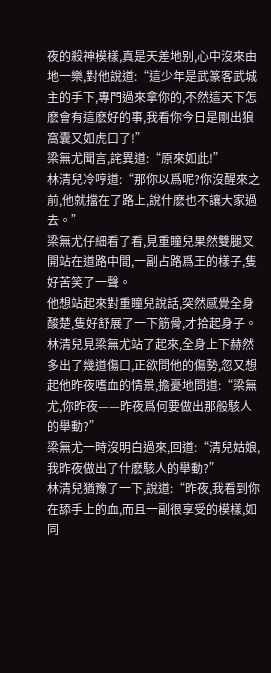夜的殺神模樣,真是天差地别,心中沒來由地一樂,對他說道:“這少年是武篆客武城主的手下,專門過來拿你的,不然這天下怎麽會有這麽好的事,我看你今日是剛出狼窩囊又如虎口了!”
梁無尤聞言,詫異道:“原來如此!”
林清兒冷哼道:“那你以爲呢?你沒醒來之前,他就擋在了路上,說什麽也不讓大家過去。”
梁無尤仔細看了看,見重瞳兒果然雙腿叉開站在道路中間,一副占路爲王的樣子,隻好苦笑了一聲。
他想站起來對重瞳兒說話,突然感覺全身酸楚,隻好舒展了一下筋骨,才拾起身子。
林清兒見梁無尤站了起來,全身上下赫然多出了幾道傷口,正欲問他的傷勢,忽又想起他昨夜嗜血的情景,擔憂地問道:“梁無尤,你昨夜——昨夜爲何要做出那般駭人的舉動?”
梁無尤一時沒明白過來,回道:“清兒姑娘,我昨夜做出了什麽駭人的舉動?”
林清兒猶豫了一下,說道:“昨夜,我看到你在舔手上的血,而且一副很享受的模樣,如同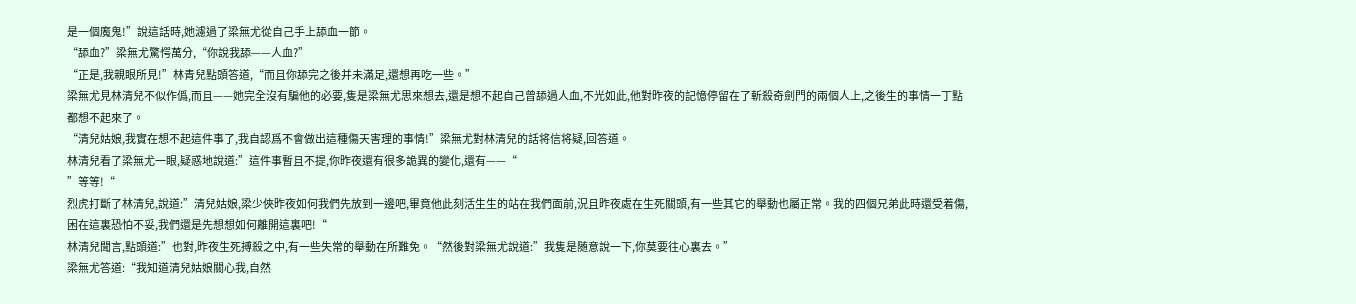是一個魔鬼!”說這話時,她濾過了梁無尤從自己手上舔血一節。
“舔血?”梁無尤驚愕萬分,“你說我舔——人血?”
“正是,我親眼所見!”林青兒點頭答道,“而且你舔完之後并未滿足,還想再吃一些。”
梁無尤見林清兒不似作僞,而且——她完全沒有騙他的必要,隻是梁無尤思來想去,還是想不起自己曾舔過人血,不光如此,他對昨夜的記憶停留在了斬殺奇劍門的兩個人上,之後生的事情一丁點都想不起來了。
“清兒姑娘,我實在想不起這件事了,我自認爲不會做出這種傷天害理的事情!”梁無尤對林清兒的話将信将疑,回答道。
林清兒看了梁無尤一眼,疑惑地說道:”這件事暫且不提,你昨夜還有很多詭異的變化,還有——“
”等等!“
烈虎打斷了林清兒,說道:”清兒姑娘,梁少俠昨夜如何我們先放到一邊吧,畢竟他此刻活生生的站在我們面前,況且昨夜處在生死關頭,有一些其它的舉動也屬正常。我的四個兄弟此時還受着傷,困在這裏恐怕不妥,我們還是先想想如何離開這裏吧!“
林清兒聞言,點頭道:”也對,昨夜生死搏殺之中,有一些失常的舉動在所難免。“然後對梁無尤說道:”我隻是随意說一下,你莫要往心裏去。”
梁無尤答道:“我知道清兒姑娘關心我,自然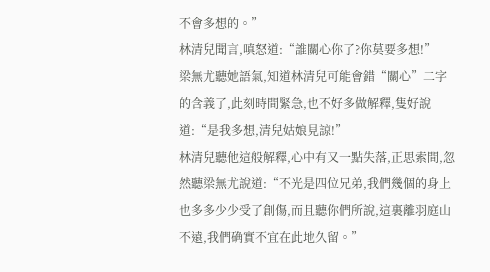不會多想的。”
林清兒聞言,嗔怒道:“誰關心你了?你莫要多想!”
梁無尤聽她語氣,知道林清兒可能會錯“關心”二字的含義了,此刻時間緊急,也不好多做解釋,隻好說道:“是我多想,清兒姑娘見諒!”
林清兒聽他這般解釋,心中有又一點失落,正思索間,忽然聽梁無尤說道:“不光是四位兄弟,我們幾個的身上也多多少少受了創傷,而且聽你們所說,這裏離羽庭山不遠,我們确實不宜在此地久留。”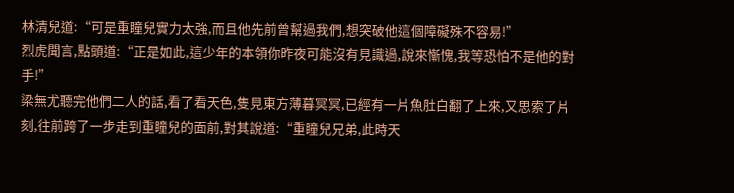林清兒道:“可是重瞳兒實力太強,而且他先前曾幫過我們,想突破他這個障礙殊不容易!”
烈虎聞言,點頭道:“正是如此,這少年的本領你昨夜可能沒有見識過,說來慚愧,我等恐怕不是他的對手!”
梁無尤聽完他們二人的話,看了看天色,隻見東方薄暮冥冥,已經有一片魚肚白翻了上來,又思索了片刻,往前跨了一步走到重瞳兒的面前,對其說道:“重瞳兒兄弟,此時天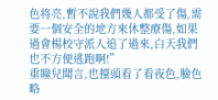色将亮,暫不說我們幾人都受了傷,需要一個安全的地方來休整療傷,如果過會楊校守派人追了過來,白天我們也不方便逃跑啊!”
重瞳兒聞言,也擡頭看了看夜色,臉色略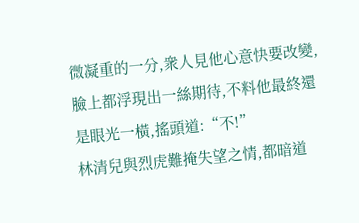微凝重的一分,衆人見他心意快要改變,臉上都浮現出一絲期待,不料他最終還是眼光一橫,搖頭道:“不!”
林清兒與烈虎難掩失望之情,都暗道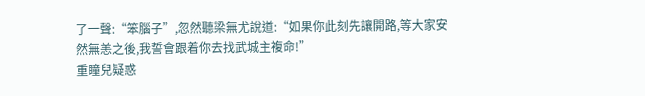了一聲:“笨腦子”,忽然聽梁無尤說道:“如果你此刻先讓開路,等大家安然無恙之後,我誓會跟着你去找武城主複命!”
重瞳兒疑惑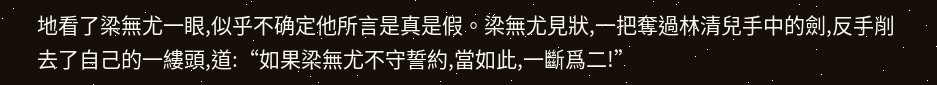地看了梁無尤一眼,似乎不确定他所言是真是假。梁無尤見狀,一把奪過林清兒手中的劍,反手削去了自己的一縷頭,道:“如果梁無尤不守誓約,當如此,一斷爲二!”